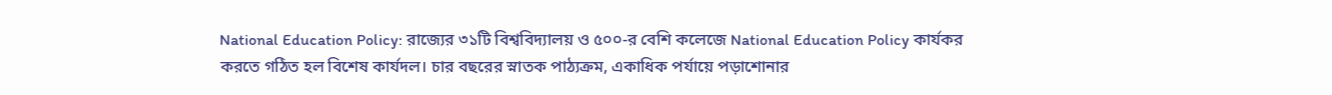National Education Policy: রাজ্যের ৩১টি বিশ্ববিদ্যালয় ও ৫০০-র বেশি কলেজে National Education Policy কার্যকর করতে গঠিত হল বিশেষ কার্যদল। চার বছরের স্নাতক পাঠ্যক্রম, একাধিক পর্যায়ে পড়াশোনার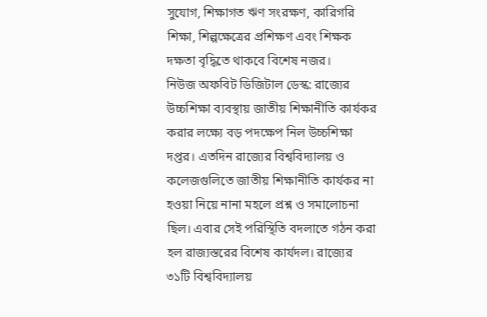সুযোগ, শিক্ষাগত ঋণ সংরক্ষণ, কারিগরি শিক্ষা, শিল্পক্ষেত্রের প্রশিক্ষণ এবং শিক্ষক দক্ষতা বৃদ্ধিতে থাকবে বিশেষ নজর।
নিউজ অফবিট ডিজিটাল ডেস্ক: রাজ্যের উচ্চশিক্ষা ব্যবস্থায় জাতীয় শিক্ষানীতি কার্যকর করার লক্ষ্যে বড় পদক্ষেপ নিল উচ্চশিক্ষা দপ্তর। এতদিন রাজ্যের বিশ্ববিদ্যালয় ও কলেজগুলিতে জাতীয় শিক্ষানীতি কার্যকর না হওয়া নিয়ে নানা মহলে প্রশ্ন ও সমালোচনা ছিল। এবার সেই পরিস্থিতি বদলাতে গঠন করা হল রাজ্যস্তরের বিশেষ কার্যদল। রাজ্যের ৩১টি বিশ্ববিদ্যালয়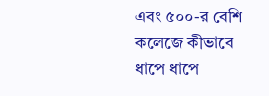এবং ৫০০-র বেশি কলেজে কীভাবে ধাপে ধাপে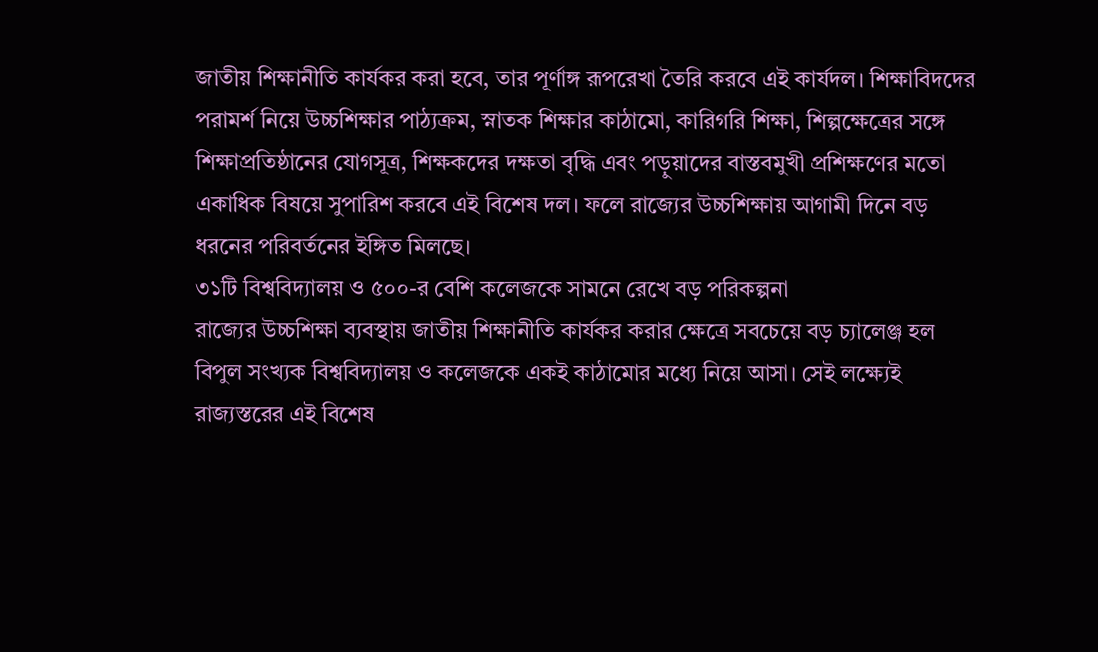জাতীয় শিক্ষানীতি কার্যকর করা হবে, তার পূর্ণাঙ্গ রূপরেখা তৈরি করবে এই কার্যদল। শিক্ষাবিদদের পরামর্শ নিয়ে উচ্চশিক্ষার পাঠ্যক্রম, স্নাতক শিক্ষার কাঠামো, কারিগরি শিক্ষা, শিল্পক্ষেত্রের সঙ্গে শিক্ষাপ্রতিষ্ঠানের যোগসূত্র, শিক্ষকদের দক্ষতা বৃদ্ধি এবং পড়ুয়াদের বাস্তবমুখী প্রশিক্ষণের মতো একাধিক বিষয়ে সুপারিশ করবে এই বিশেষ দল। ফলে রাজ্যের উচ্চশিক্ষায় আগামী দিনে বড় ধরনের পরিবর্তনের ইঙ্গিত মিলছে।
৩১টি বিশ্ববিদ্যালয় ও ৫০০-র বেশি কলেজকে সামনে রেখে বড় পরিকল্পনা
রাজ্যের উচ্চশিক্ষা ব্যবস্থায় জাতীয় শিক্ষানীতি কার্যকর করার ক্ষেত্রে সবচেয়ে বড় চ্যালেঞ্জ হল বিপুল সংখ্যক বিশ্ববিদ্যালয় ও কলেজকে একই কাঠামোর মধ্যে নিয়ে আসা। সেই লক্ষ্যেই রাজ্যস্তরের এই বিশেষ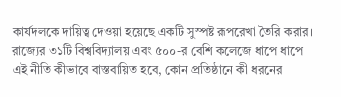কার্যদলকে দায়িত্ব দেওয়া হয়েছে একটি সুস্পষ্ট রূপরেখা তৈরি করার। রাজ্যের ৩১টি বিশ্ববিদ্যালয় এবং ৫০০-র বেশি কলেজে ধাপে ধাপে এই নীতি কীভাবে বাস্তবায়িত হবে, কোন প্রতিষ্ঠানে কী ধরনের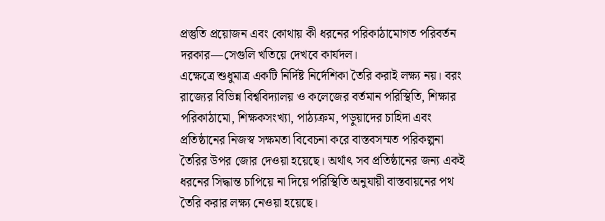প্রস্তুতি প্রয়োজন এবং কোথায় কী ধরনের পরিকাঠামোগত পরিবর্তন দরকার—সেগুলি খতিয়ে দেখবে কার্যদল।
এক্ষেত্রে শুধুমাত্র একটি নির্দিষ্ট নির্দেশিকা তৈরি করাই লক্ষ্য নয়। বরং রাজ্যের বিভিন্ন বিশ্ববিদ্যালয় ও কলেজের বর্তমান পরিস্থিতি, শিক্ষার পরিকাঠামো, শিক্ষকসংখ্যা, পাঠ্যক্রম, পড়ুয়াদের চাহিদা এবং প্রতিষ্ঠানের নিজস্ব সক্ষমতা বিবেচনা করে বাস্তবসম্মত পরিকল্পনা তৈরির উপর জোর দেওয়া হয়েছে। অর্থাৎ সব প্রতিষ্ঠানের জন্য একই ধরনের সিদ্ধান্ত চাপিয়ে না দিয়ে পরিস্থিতি অনুযায়ী বাস্তবায়নের পথ তৈরি করার লক্ষ্য নেওয়া হয়েছে।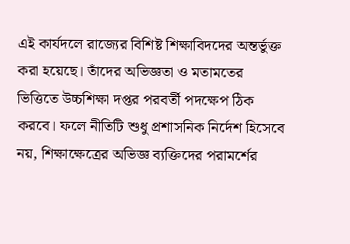এই কার্যদলে রাজ্যের বিশিষ্ট শিক্ষাবিদদের অন্তর্ভুক্ত করা হয়েছে। তাঁদের অভিজ্ঞতা ও মতামতের ভিত্তিতে উচ্চশিক্ষা দপ্তর পরবর্তী পদক্ষেপ ঠিক করবে। ফলে নীতিটি শুধু প্রশাসনিক নির্দেশ হিসেবে নয়, শিক্ষাক্ষেত্রের অভিজ্ঞ ব্যক্তিদের পরামর্শের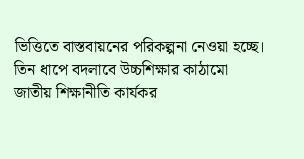ভিত্তিতে বাস্তবায়নের পরিকল্পনা নেওয়া হচ্ছে।
তিন ধাপে বদলাবে উচ্চশিক্ষার কাঠামো
জাতীয় শিক্ষানীতি কার্যকর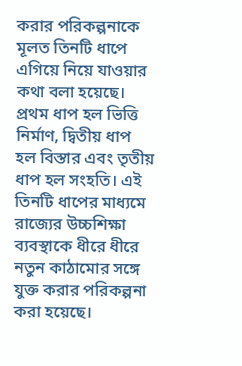করার পরিকল্পনাকে মূলত তিনটি ধাপে এগিয়ে নিয়ে যাওয়ার কথা বলা হয়েছে। প্রথম ধাপ হল ভিত্তি নির্মাণ, দ্বিতীয় ধাপ হল বিস্তার এবং তৃতীয় ধাপ হল সংহতি। এই তিনটি ধাপের মাধ্যমে রাজ্যের উচ্চশিক্ষা ব্যবস্থাকে ধীরে ধীরে নতুন কাঠামোর সঙ্গে যুক্ত করার পরিকল্পনা করা হয়েছে।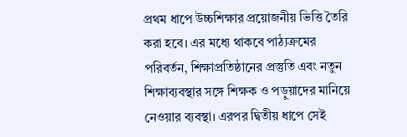প্রথম ধাপে উচ্চশিক্ষার প্রয়োজনীয় ভিত্তি তৈরি করা হবে। এর মধ্যে থাকবে পাঠ্যক্রমের পরিবর্তন, শিক্ষাপ্রতিষ্ঠানের প্রস্তুতি এবং নতুন শিক্ষাব্যবস্থার সঙ্গে শিক্ষক ও পড়ুয়াদের মানিয়ে নেওয়ার ব্যবস্থা। এরপর দ্বিতীয় ধাপে সেই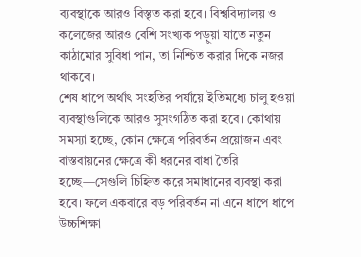ব্যবস্থাকে আরও বিস্তৃত করা হবে। বিশ্ববিদ্যালয় ও কলেজের আরও বেশি সংখ্যক পড়ুয়া যাতে নতুন কাঠামোর সুবিধা পান, তা নিশ্চিত করার দিকে নজর থাকবে।
শেষ ধাপে অর্থাৎ সংহতির পর্যায়ে ইতিমধ্যে চালু হওয়া ব্যবস্থাগুলিকে আরও সুসংগঠিত করা হবে। কোথায় সমস্যা হচ্ছে, কোন ক্ষেত্রে পরিবর্তন প্রয়োজন এবং বাস্তবায়নের ক্ষেত্রে কী ধরনের বাধা তৈরি হচ্ছে—সেগুলি চিহ্নিত করে সমাধানের ব্যবস্থা করা হবে। ফলে একবারে বড় পরিবর্তন না এনে ধাপে ধাপে উচ্চশিক্ষা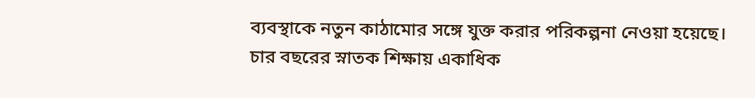ব্যবস্থাকে নতুন কাঠামোর সঙ্গে যুক্ত করার পরিকল্পনা নেওয়া হয়েছে।
চার বছরের স্নাতক শিক্ষায় একাধিক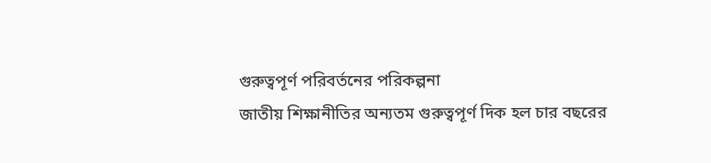গুরুত্বপূর্ণ পরিবর্তনের পরিকল্পনা
জাতীয় শিক্ষানীতির অন্যতম গুরুত্বপূর্ণ দিক হল চার বছরের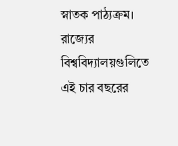স্নাতক পাঠ্যক্রম। রাজ্যের বিশ্ববিদ্যালয়গুলিতে এই চার বছরের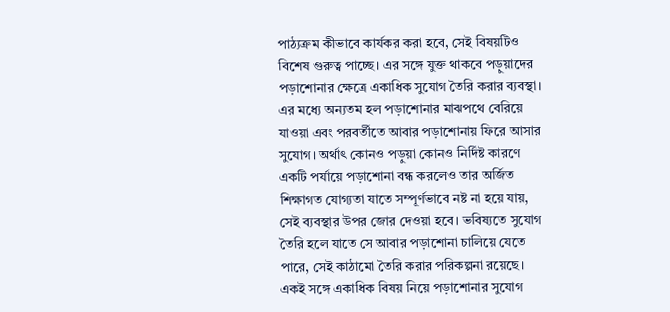পাঠ্যক্রম কীভাবে কার্যকর করা হবে, সেই বিষয়টিও বিশেষ গুরুত্ব পাচ্ছে। এর সঙ্গে যুক্ত থাকবে পড়ুয়াদের পড়াশোনার ক্ষেত্রে একাধিক সুযোগ তৈরি করার ব্যবস্থা।
এর মধ্যে অন্যতম হল পড়াশোনার মাঝপথে বেরিয়ে যাওয়া এবং পরবর্তীতে আবার পড়াশোনায় ফিরে আসার সুযোগ। অর্থাৎ কোনও পড়ুয়া কোনও নির্দিষ্ট কারণে একটি পর্যায়ে পড়াশোনা বন্ধ করলেও তার অর্জিত শিক্ষাগত যোগ্যতা যাতে সম্পূর্ণভাবে নষ্ট না হয়ে যায়, সেই ব্যবস্থার উপর জোর দেওয়া হবে। ভবিষ্যতে সুযোগ তৈরি হলে যাতে সে আবার পড়াশোনা চালিয়ে যেতে পারে, সেই কাঠামো তৈরি করার পরিকল্পনা রয়েছে।
একই সঙ্গে একাধিক বিষয় নিয়ে পড়াশোনার সুযোগ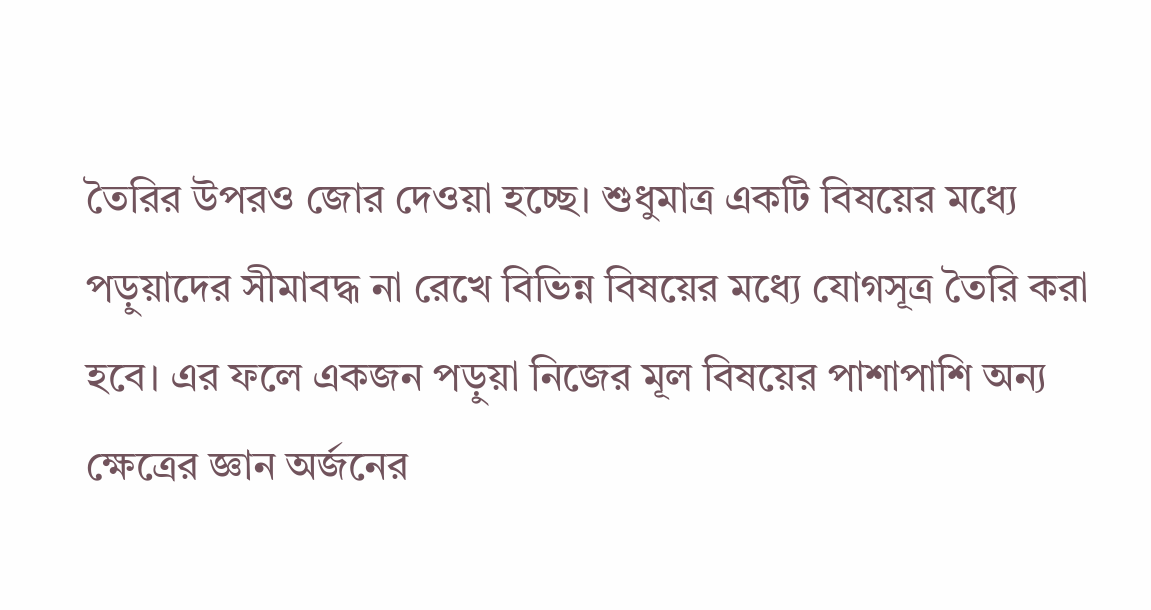তৈরির উপরও জোর দেওয়া হচ্ছে। শুধুমাত্র একটি বিষয়ের মধ্যে পড়ুয়াদের সীমাবদ্ধ না রেখে বিভিন্ন বিষয়ের মধ্যে যোগসূত্র তৈরি করা হবে। এর ফলে একজন পড়ুয়া নিজের মূল বিষয়ের পাশাপাশি অন্য ক্ষেত্রের জ্ঞান অর্জনের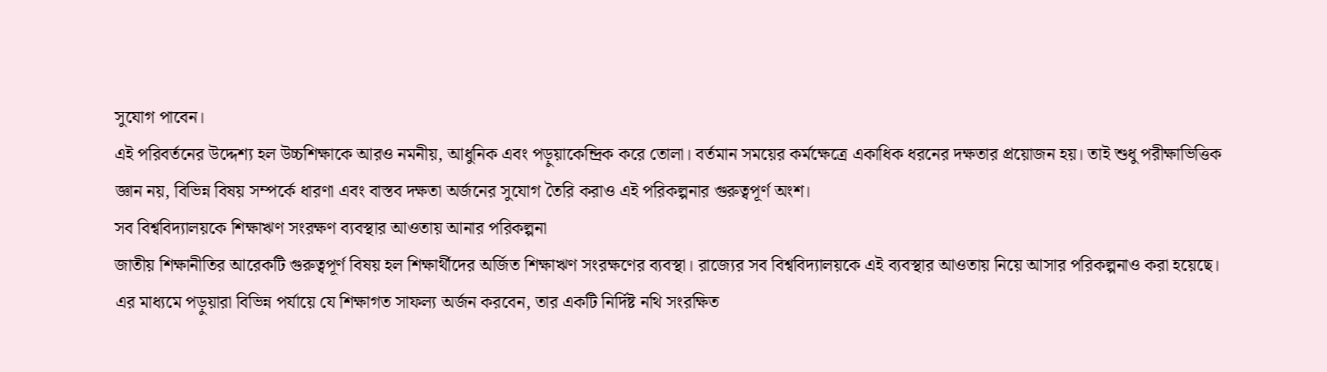সুযোগ পাবেন।
এই পরিবর্তনের উদ্দেশ্য হল উচ্চশিক্ষাকে আরও নমনীয়, আধুনিক এবং পড়ুয়াকেন্দ্রিক করে তোলা। বর্তমান সময়ের কর্মক্ষেত্রে একাধিক ধরনের দক্ষতার প্রয়োজন হয়। তাই শুধু পরীক্ষাভিত্তিক জ্ঞান নয়, বিভিন্ন বিষয় সম্পর্কে ধারণা এবং বাস্তব দক্ষতা অর্জনের সুযোগ তৈরি করাও এই পরিকল্পনার গুরুত্বপূর্ণ অংশ।
সব বিশ্ববিদ্যালয়কে শিক্ষাঋণ সংরক্ষণ ব্যবস্থার আওতায় আনার পরিকল্পনা
জাতীয় শিক্ষানীতির আরেকটি গুরুত্বপূর্ণ বিষয় হল শিক্ষার্থীদের অর্জিত শিক্ষাঋণ সংরক্ষণের ব্যবস্থা। রাজ্যের সব বিশ্ববিদ্যালয়কে এই ব্যবস্থার আওতায় নিয়ে আসার পরিকল্পনাও করা হয়েছে। এর মাধ্যমে পড়ুয়ারা বিভিন্ন পর্যায়ে যে শিক্ষাগত সাফল্য অর্জন করবেন, তার একটি নির্দিষ্ট নথি সংরক্ষিত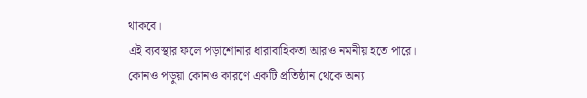থাকবে।
এই ব্যবস্থার ফলে পড়াশোনার ধারাবাহিকতা আরও নমনীয় হতে পারে। কোনও পড়ুয়া কোনও কারণে একটি প্রতিষ্ঠান থেকে অন্য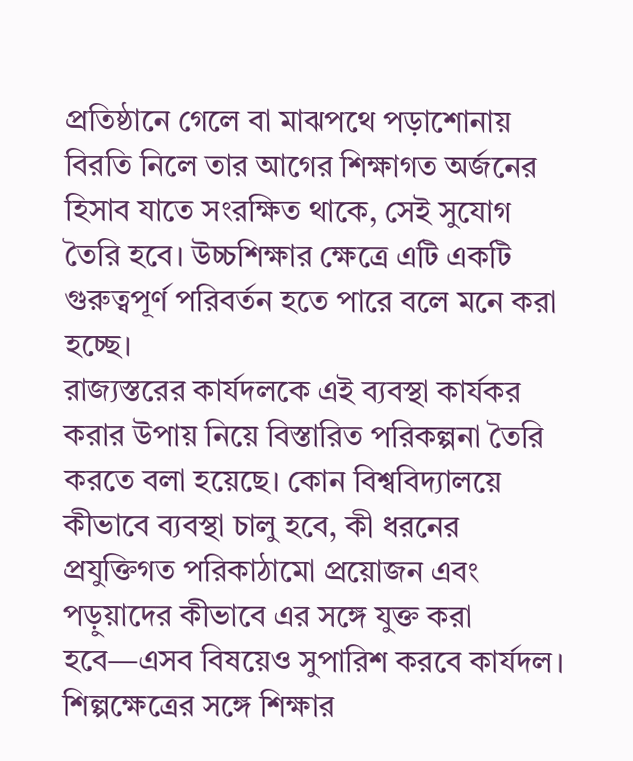প্রতিষ্ঠানে গেলে বা মাঝপথে পড়াশোনায় বিরতি নিলে তার আগের শিক্ষাগত অর্জনের হিসাব যাতে সংরক্ষিত থাকে, সেই সুযোগ তৈরি হবে। উচ্চশিক্ষার ক্ষেত্রে এটি একটি গুরুত্বপূর্ণ পরিবর্তন হতে পারে বলে মনে করা হচ্ছে।
রাজ্যস্তরের কার্যদলকে এই ব্যবস্থা কার্যকর করার উপায় নিয়ে বিস্তারিত পরিকল্পনা তৈরি করতে বলা হয়েছে। কোন বিশ্ববিদ্যালয়ে কীভাবে ব্যবস্থা চালু হবে, কী ধরনের প্রযুক্তিগত পরিকাঠামো প্রয়োজন এবং পড়ুয়াদের কীভাবে এর সঙ্গে যুক্ত করা হবে—এসব বিষয়েও সুপারিশ করবে কার্যদল।
শিল্পক্ষেত্রের সঙ্গে শিক্ষার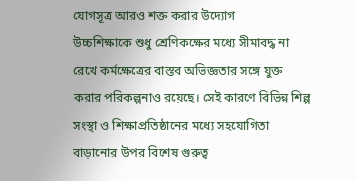যোগসূত্র আরও শক্ত করার উদ্যোগ
উচ্চশিক্ষাকে শুধু শ্রেণিকক্ষের মধ্যে সীমাবদ্ধ না রেখে কর্মক্ষেত্রের বাস্তব অভিজ্ঞতার সঙ্গে যুক্ত করার পরিকল্পনাও রয়েছে। সেই কারণে বিভিন্ন শিল্প সংস্থা ও শিক্ষাপ্রতিষ্ঠানের মধ্যে সহযোগিতা বাড়ানোর উপর বিশেষ গুরুত্ব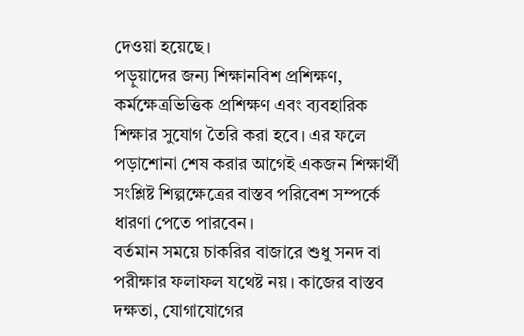দেওয়া হয়েছে।
পড়ুয়াদের জন্য শিক্ষানবিশ প্রশিক্ষণ, কর্মক্ষেত্রভিত্তিক প্রশিক্ষণ এবং ব্যবহারিক শিক্ষার সুযোগ তৈরি করা হবে। এর ফলে পড়াশোনা শেষ করার আগেই একজন শিক্ষার্থী সংশ্লিষ্ট শিল্পক্ষেত্রের বাস্তব পরিবেশ সম্পর্কে ধারণা পেতে পারবেন।
বর্তমান সময়ে চাকরির বাজারে শুধু সনদ বা পরীক্ষার ফলাফল যথেষ্ট নয়। কাজের বাস্তব দক্ষতা, যোগাযোগের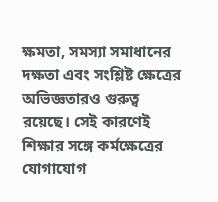ক্ষমতা, সমস্যা সমাধানের দক্ষতা এবং সংশ্লিষ্ট ক্ষেত্রের অভিজ্ঞতারও গুরুত্ব রয়েছে। সেই কারণেই শিক্ষার সঙ্গে কর্মক্ষেত্রের যোগাযোগ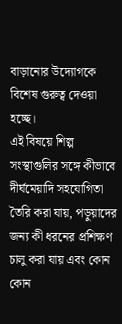বাড়ানোর উদ্যোগকে বিশেষ গুরুত্ব দেওয়া হচ্ছে।
এই বিষয়ে শিল্প সংস্থাগুলির সঙ্গে কীভাবে দীর্ঘমেয়াদি সহযোগিতা তৈরি করা যায়, পড়ুয়াদের জন্য কী ধরনের প্রশিক্ষণ চালু করা যায় এবং কোন কোন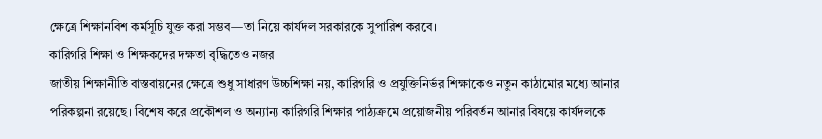ক্ষেত্রে শিক্ষানবিশ কর্মসূচি যুক্ত করা সম্ভব—তা নিয়ে কার্যদল সরকারকে সুপারিশ করবে।
কারিগরি শিক্ষা ও শিক্ষকদের দক্ষতা বৃদ্ধিতেও নজর
জাতীয় শিক্ষানীতি বাস্তবায়নের ক্ষেত্রে শুধু সাধারণ উচ্চশিক্ষা নয়, কারিগরি ও প্রযুক্তিনির্ভর শিক্ষাকেও নতুন কাঠামোর মধ্যে আনার পরিকল্পনা রয়েছে। বিশেষ করে প্রকৌশল ও অন্যান্য কারিগরি শিক্ষার পাঠ্যক্রমে প্রয়োজনীয় পরিবর্তন আনার বিষয়ে কার্যদলকে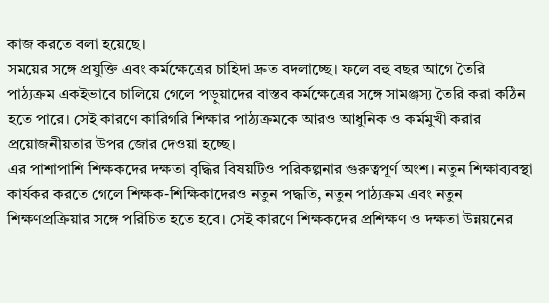কাজ করতে বলা হয়েছে।
সময়ের সঙ্গে প্রযুক্তি এবং কর্মক্ষেত্রের চাহিদা দ্রুত বদলাচ্ছে। ফলে বহু বছর আগে তৈরি পাঠ্যক্রম একইভাবে চালিয়ে গেলে পড়ুয়াদের বাস্তব কর্মক্ষেত্রের সঙ্গে সামঞ্জস্য তৈরি করা কঠিন হতে পারে। সেই কারণে কারিগরি শিক্ষার পাঠ্যক্রমকে আরও আধুনিক ও কর্মমুখী করার প্রয়োজনীয়তার উপর জোর দেওয়া হচ্ছে।
এর পাশাপাশি শিক্ষকদের দক্ষতা বৃদ্ধির বিষয়টিও পরিকল্পনার গুরুত্বপূর্ণ অংশ। নতুন শিক্ষাব্যবস্থা কার্যকর করতে গেলে শিক্ষক-শিক্ষিকাদেরও নতুন পদ্ধতি, নতুন পাঠ্যক্রম এবং নতুন শিক্ষণপ্রক্রিয়ার সঙ্গে পরিচিত হতে হবে। সেই কারণে শিক্ষকদের প্রশিক্ষণ ও দক্ষতা উন্নয়নের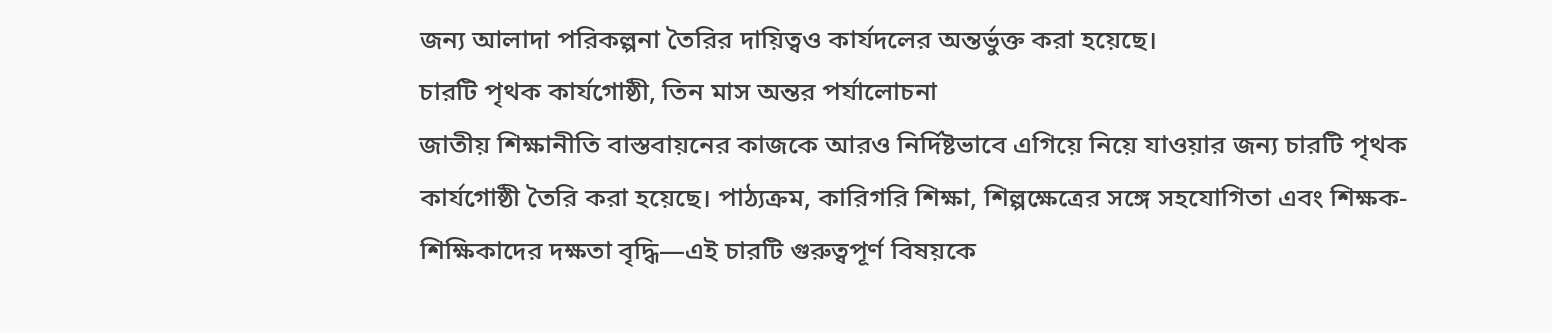জন্য আলাদা পরিকল্পনা তৈরির দায়িত্বও কার্যদলের অন্তর্ভুক্ত করা হয়েছে।
চারটি পৃথক কার্যগোষ্ঠী, তিন মাস অন্তর পর্যালোচনা
জাতীয় শিক্ষানীতি বাস্তবায়নের কাজকে আরও নির্দিষ্টভাবে এগিয়ে নিয়ে যাওয়ার জন্য চারটি পৃথক কার্যগোষ্ঠী তৈরি করা হয়েছে। পাঠ্যক্রম, কারিগরি শিক্ষা, শিল্পক্ষেত্রের সঙ্গে সহযোগিতা এবং শিক্ষক-শিক্ষিকাদের দক্ষতা বৃদ্ধি—এই চারটি গুরুত্বপূর্ণ বিষয়কে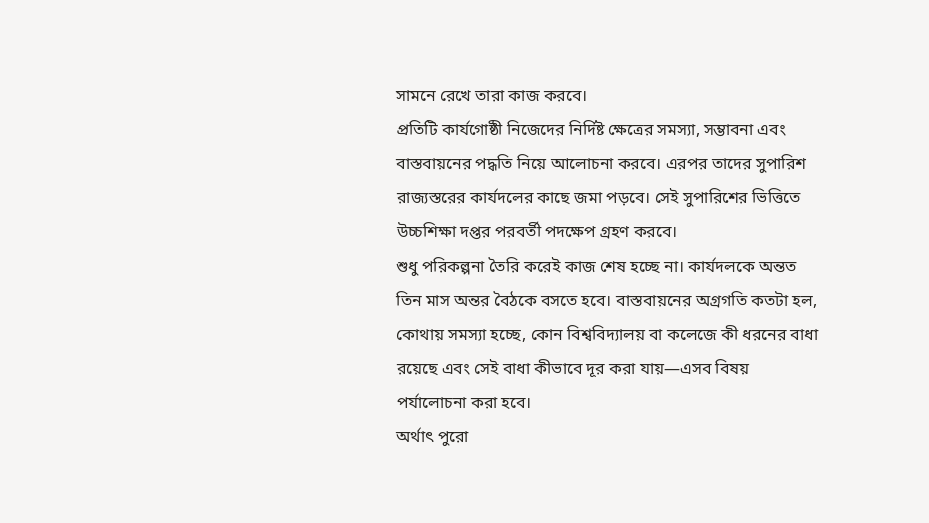সামনে রেখে তারা কাজ করবে।
প্রতিটি কার্যগোষ্ঠী নিজেদের নির্দিষ্ট ক্ষেত্রের সমস্যা, সম্ভাবনা এবং বাস্তবায়নের পদ্ধতি নিয়ে আলোচনা করবে। এরপর তাদের সুপারিশ রাজ্যস্তরের কার্যদলের কাছে জমা পড়বে। সেই সুপারিশের ভিত্তিতে উচ্চশিক্ষা দপ্তর পরবর্তী পদক্ষেপ গ্রহণ করবে।
শুধু পরিকল্পনা তৈরি করেই কাজ শেষ হচ্ছে না। কার্যদলকে অন্তত তিন মাস অন্তর বৈঠকে বসতে হবে। বাস্তবায়নের অগ্রগতি কতটা হল, কোথায় সমস্যা হচ্ছে, কোন বিশ্ববিদ্যালয় বা কলেজে কী ধরনের বাধা রয়েছে এবং সেই বাধা কীভাবে দূর করা যায়—এসব বিষয় পর্যালোচনা করা হবে।
অর্থাৎ পুরো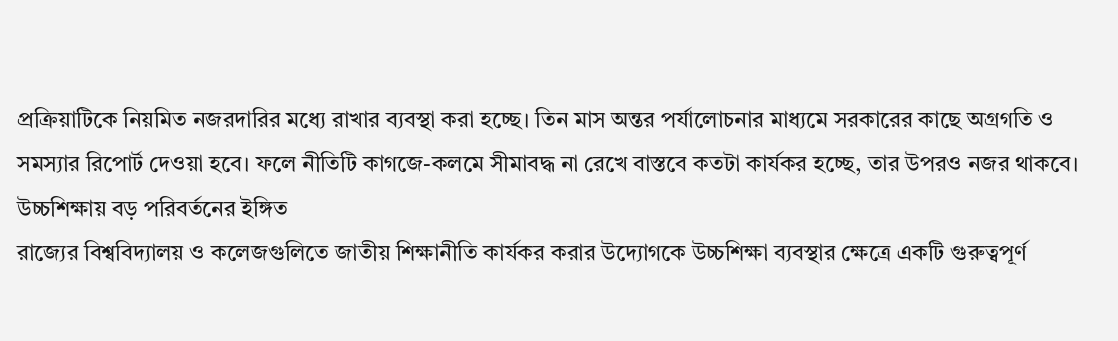প্রক্রিয়াটিকে নিয়মিত নজরদারির মধ্যে রাখার ব্যবস্থা করা হচ্ছে। তিন মাস অন্তর পর্যালোচনার মাধ্যমে সরকারের কাছে অগ্রগতি ও সমস্যার রিপোর্ট দেওয়া হবে। ফলে নীতিটি কাগজে-কলমে সীমাবদ্ধ না রেখে বাস্তবে কতটা কার্যকর হচ্ছে, তার উপরও নজর থাকবে।
উচ্চশিক্ষায় বড় পরিবর্তনের ইঙ্গিত
রাজ্যের বিশ্ববিদ্যালয় ও কলেজগুলিতে জাতীয় শিক্ষানীতি কার্যকর করার উদ্যোগকে উচ্চশিক্ষা ব্যবস্থার ক্ষেত্রে একটি গুরুত্বপূর্ণ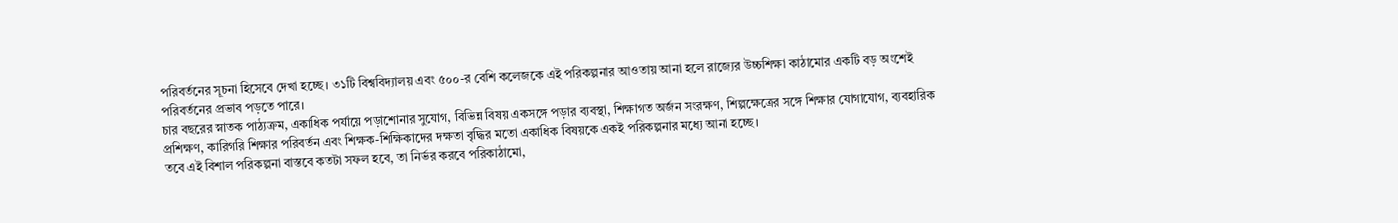পরিবর্তনের সূচনা হিসেবে দেখা হচ্ছে। ৩১টি বিশ্ববিদ্যালয় এবং ৫০০-র বেশি কলেজকে এই পরিকল্পনার আওতায় আনা হলে রাজ্যের উচ্চশিক্ষা কাঠামোর একটি বড় অংশেই পরিবর্তনের প্রভাব পড়তে পারে।
চার বছরের স্নাতক পাঠ্যক্রম, একাধিক পর্যায়ে পড়াশোনার সুযোগ, বিভিন্ন বিষয় একসঙ্গে পড়ার ব্যবস্থা, শিক্ষাগত অর্জন সংরক্ষণ, শিল্পক্ষেত্রের সঙ্গে শিক্ষার যোগাযোগ, ব্যবহারিক প্রশিক্ষণ, কারিগরি শিক্ষার পরিবর্তন এবং শিক্ষক-শিক্ষিকাদের দক্ষতা বৃদ্ধির মতো একাধিক বিষয়কে একই পরিকল্পনার মধ্যে আনা হচ্ছে।
তবে এই বিশাল পরিকল্পনা বাস্তবে কতটা সফল হবে, তা নির্ভর করবে পরিকাঠামো,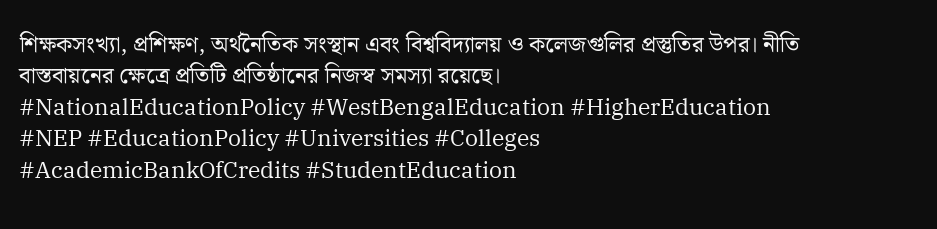শিক্ষকসংখ্যা, প্রশিক্ষণ, অর্থনৈতিক সংস্থান এবং বিশ্ববিদ্যালয় ও কলেজগুলির প্রস্তুতির উপর। নীতি বাস্তবায়নের ক্ষেত্রে প্রতিটি প্রতিষ্ঠানের নিজস্ব সমস্যা রয়েছে।
#NationalEducationPolicy #WestBengalEducation #HigherEducation #NEP #EducationPolicy #Universities #Colleges #AcademicBankOfCredits #StudentEducation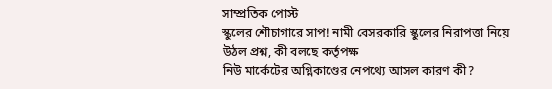সাম্প্রতিক পোস্ট
স্কুলের শৌচাগারে সাপ! নামী বেসরকারি স্কুলের নিরাপত্তা নিয়ে উঠল প্রশ্ন, কী বলছে কর্তৃপক্ষ
নিউ মার্কেটের অগ্নিকাণ্ডের নেপথ্যে আসল কারণ কী?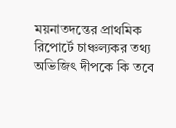ময়নাতদন্তের প্রাথমিক রিপোর্টে চাঞ্চল্যকর তথ্য
অভিজিৎ দীপকে কি তবে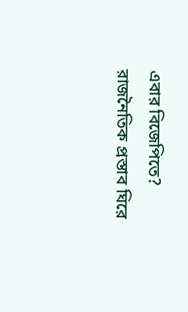এবার বিজেপিতে? রাজনৈতিক প্রস্তাব ঘিরে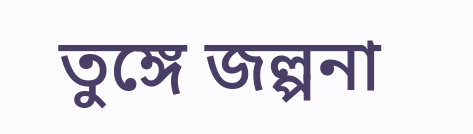তুঙ্গে জল্পনা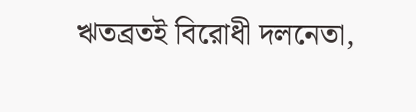ঋতব্রতই বিরোধী দলনেতা,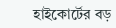হাইকোর্টের বড়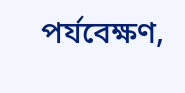পর্যবেক্ষণ,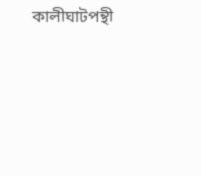কালীঘাটপন্থী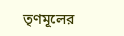তৃণমূলের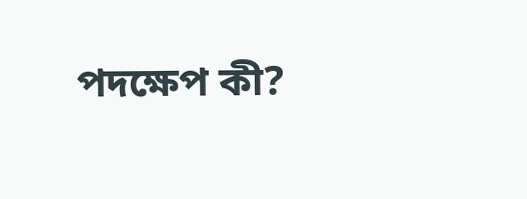পদক্ষেপ কী?